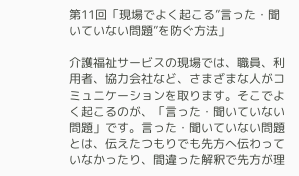第11回「現場でよく起こる”言った・聞いていない問題”を防ぐ方法」

介護福祉サービスの現場では、職員、利用者、協力会社など、さまざまな人がコミュニケーションを取ります。そこでよく起こるのが、「言った・聞いていない問題」です。言った・聞いていない問題とは、伝えたつもりでも先方へ伝わっていなかったり、間違った解釈で先方が理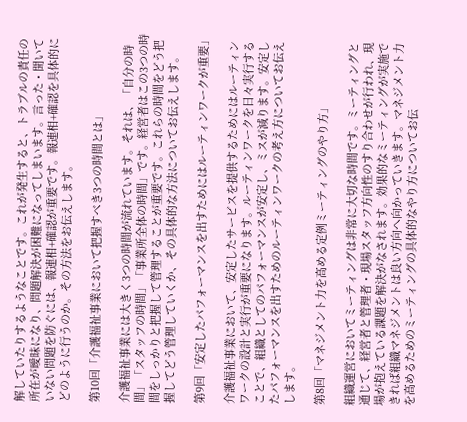解していたりするようなことです。これが発生すると、トラブルの責任の所在が曖昧になり、問題解決が困難になってしまいます。言った・聞いていない問題を防ぐには、報連相+確認が重要です。報連相+確認を具体的にどのように行うのか。その方法をお伝えします。

第10回「介護福祉事業において把握すべき3つの時間とは」

介護福祉事業には大きく3つの時間が流れています。それは、「自分の時間」「スタッフの時間」「事業所全体の時間」です。経営者はこの3つの時間をしっかりと把握して管理することが重要です。これらの時間をどう把握してどう管理していくか、その具体的な方法についてお伝えします。

第9回「安定したパフォーマンスを出すためにはルーティンワークが重要」

介護福祉事業において、安定したサービスを提供するためにはルーティンワークの設計と実行が重要になります。ルーティンワークを日々実行することで、組織としてのパフォーマンスが安定し、ミスが減ります。安定したパフォーマンスを出すためのルーティンワークの考え方についてお伝えします。

第8回「マネジメント力を高める定例ミーティングのやり方」

組織運営においてミーティングは非常に大切な時間です。ミーティングと通じて、経営者と管理者・現場スタッフ方向性のすり合わせが行われ、現場が抱えている課題を解決がなされます。効果的なミーティングが実施できれば組織マネジメントは良い方向へ向かっていきます。マネジメント力を高めるためのミーティングの具体的なやり方についてお伝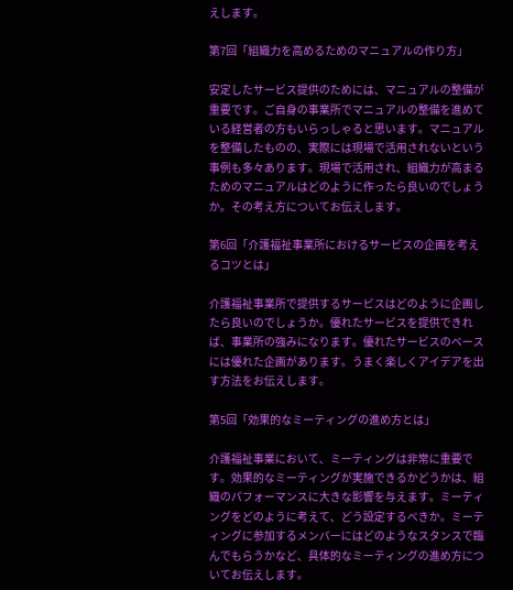えします。

第7回「組織力を高めるためのマニュアルの作り方」

安定したサービス提供のためには、マニュアルの整備が重要です。ご自身の事業所でマニュアルの整備を進めている経営者の方もいらっしゃると思います。マニュアルを整備したものの、実際には現場で活用されないという事例も多々あります。現場で活用され、組織力が高まるためのマニュアルはどのように作ったら良いのでしょうか。その考え方についてお伝えします。

第6回「介護福祉事業所におけるサービスの企画を考えるコツとは」

介護福祉事業所で提供するサービスはどのように企画したら良いのでしょうか。優れたサービスを提供できれば、事業所の強みになります。優れたサービスのベースには優れた企画があります。うまく楽しくアイデアを出す方法をお伝えします。

第5回「効果的なミーティングの進め方とは」

介護福祉事業において、ミーティングは非常に重要です。効果的なミーティングが実施できるかどうかは、組織のパフォーマンスに大きな影響を与えます。ミーティングをどのように考えて、どう設定するべきか。ミーティングに参加するメンバーにはどのようなスタンスで臨んでもらうかなど、具体的なミーティングの進め方についてお伝えします。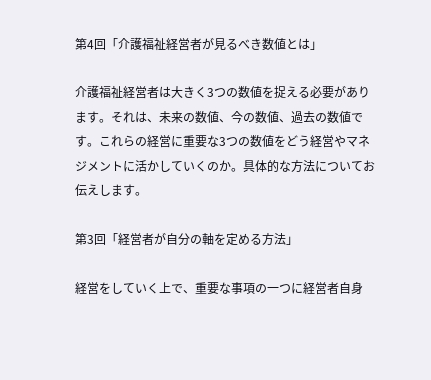第4回「介護福祉経営者が見るべき数値とは」

介護福祉経営者は大きく3つの数値を捉える必要があります。それは、未来の数値、今の数値、過去の数値です。これらの経営に重要な3つの数値をどう経営やマネジメントに活かしていくのか。具体的な方法についてお伝えします。

第3回「経営者が自分の軸を定める方法」

経営をしていく上で、重要な事項の一つに経営者自身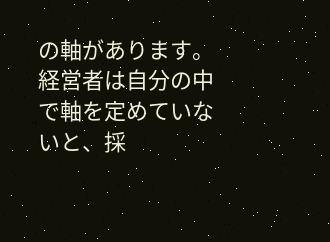の軸があります。経営者は自分の中で軸を定めていないと、採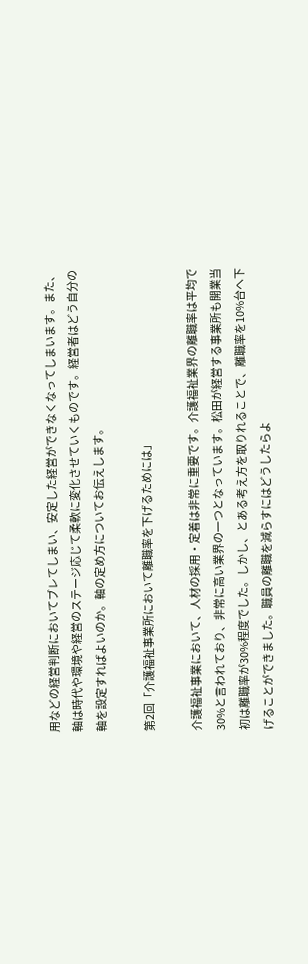用などの経営判断においてブレてしまい、安定した経営ができなくなってしまいます。また、軸は時代や環境や経営のステージ応じて柔軟に変化させていくものです。経営者はどう自分の軸を設定すればよいのか。軸の定め方についてお伝えします。

第2回「介護福祉事業所において離職率を下げるためには」

介護福祉事業において、人材の採用・定着は非常に重要です。介護福祉業界の離職率は平均で30%と言われており、非常に高い業界の一つとなっています。松田が経営する事業所も開業当初は離職率が30%程度でした。しかし、とある考え方を取りれることで、離職率を10%台へ下げることができました。職員の離職を減らすにはどうしたらよ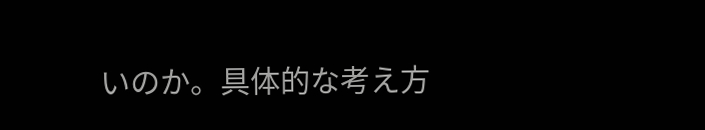いのか。具体的な考え方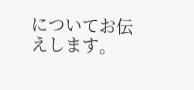についてお伝えします。